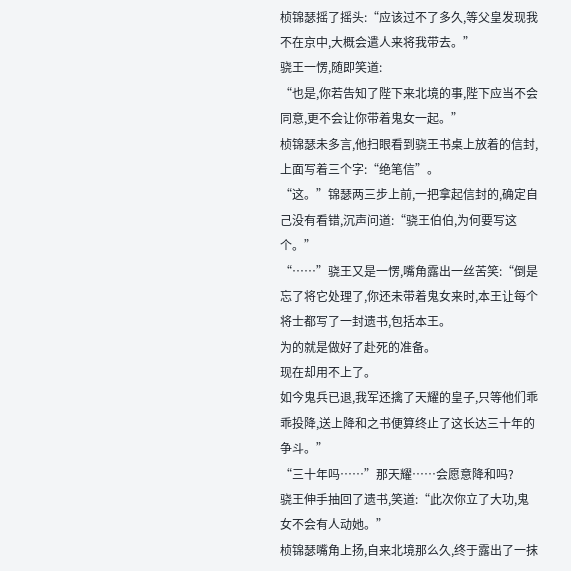桢锦瑟摇了摇头:“应该过不了多久,等父皇发现我不在京中,大概会遣人来将我带去。”
骁王一愣,随即笑道:
“也是,你若告知了陛下来北境的事,陛下应当不会同意,更不会让你带着鬼女一起。”
桢锦瑟未多言,他扫眼看到骁王书桌上放着的信封,上面写着三个字:“绝笔信”。
“这。”锦瑟两三步上前,一把拿起信封的,确定自己没有看错,沉声问道:“骁王伯伯,为何要写这个。”
“……”骁王又是一愣,嘴角露出一丝苦笑:“倒是忘了将它处理了,你还未带着鬼女来时,本王让每个将士都写了一封遗书,包括本王。
为的就是做好了赴死的准备。
现在却用不上了。
如今鬼兵已退,我军还擒了天耀的皇子,只等他们乖乖投降,送上降和之书便算终止了这长达三十年的争斗。”
“三十年吗……”那天耀……会愿意降和吗?
骁王伸手抽回了遗书,笑道:“此次你立了大功,鬼女不会有人动她。”
桢锦瑟嘴角上扬,自来北境那么久,终于露出了一抹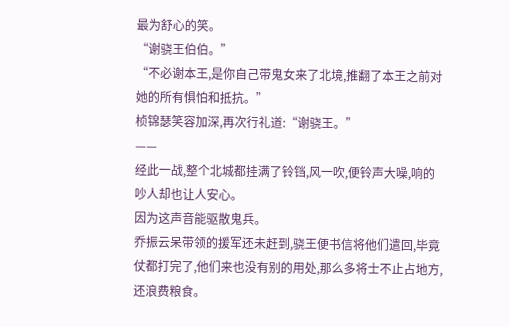最为舒心的笑。
“谢骁王伯伯。”
“不必谢本王,是你自己带鬼女来了北境,推翻了本王之前对她的所有惧怕和抵抗。”
桢锦瑟笑容加深,再次行礼道:“谢骁王。”
——
经此一战,整个北城都挂满了铃铛,风一吹,便铃声大噪,响的吵人却也让人安心。
因为这声音能驱散鬼兵。
乔振云呆带领的援军还未赶到,骁王便书信将他们遣回,毕竟仗都打完了,他们来也没有别的用处,那么多将士不止占地方,还浪费粮食。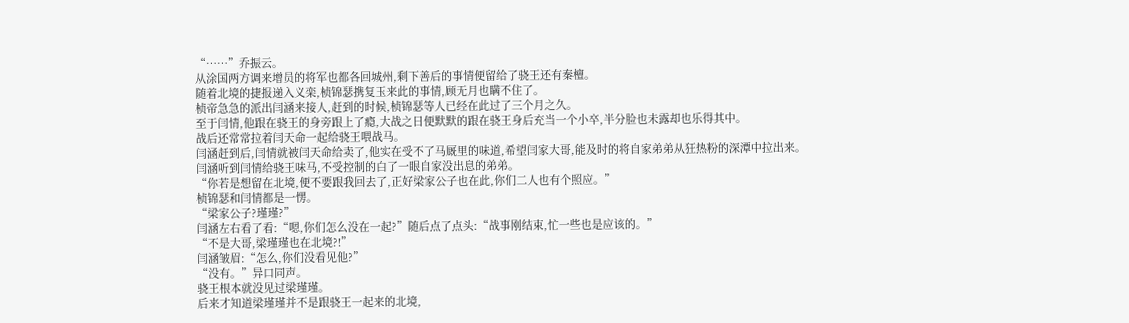“……”乔振云。
从涂国两方调来增员的将军也都各回城州,剩下善后的事情便留给了骁王还有秦檀。
随着北境的捷报递入义栾,桢锦瑟携复玉来此的事情,顾无月也瞒不住了。
桢帝急急的派出闫涵来接人,赶到的时候,桢锦瑟等人已经在此过了三个月之久。
至于闫情,他跟在骁王的身旁跟上了瘾,大战之日便默默的跟在骁王身后充当一个小卒,半分脸也未露却也乐得其中。
战后还常常拉着闫天命一起给骁王喂战马。
闫涵赶到后,闫情就被闫天命给卖了,他实在受不了马厩里的味道,希望闫家大哥,能及时的将自家弟弟从狂热粉的深潭中拉出来。
闫涵听到闫情给骁王味马,不受控制的白了一眼自家没出息的弟弟。
“你若是想留在北境,便不要跟我回去了,正好梁家公子也在此,你们二人也有个照应。”
桢锦瑟和闫情都是一愣。
“梁家公子?瑾瑾?”
闫涵左右看了看:“嗯,你们怎么没在一起?”随后点了点头:“战事刚结束,忙一些也是应该的。”
“不是大哥,梁瑾瑾也在北境?!”
闫涵皱眉:“怎么,你们没看见他?”
“没有。”异口同声。
骁王根本就没见过梁瑾瑾。
后来才知道梁瑾瑾并不是跟骁王一起来的北境,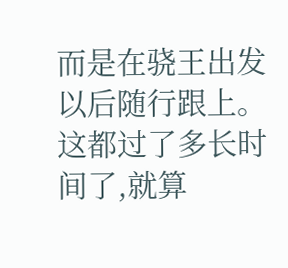而是在骁王出发以后随行跟上。
这都过了多长时间了,就算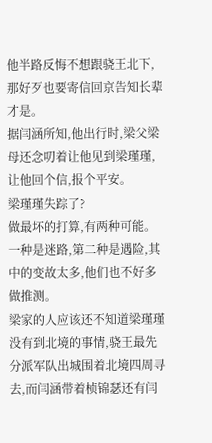他半路反悔不想跟骁王北下,那好歹也要寄信回京告知长辈才是。
据闫涵所知,他出行时,梁父梁母还念叨着让他见到梁瑾瑾,让他回个信,报个平安。
梁瑾瑾失踪了?
做最坏的打算,有两种可能。
一种是迷路,第二种是遇险,其中的变故太多,他们也不好多做推测。
梁家的人应该还不知道梁瑾瑾没有到北境的事情,骁王最先分派军队出城围着北境四周寻去,而闫涵带着桢锦瑟还有闫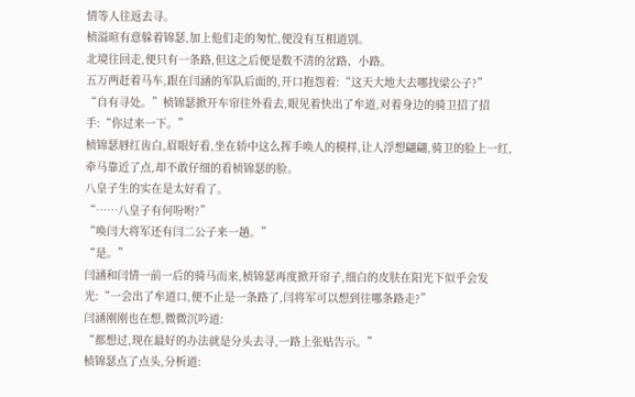情等人往返去寻。
桢溢暄有意躲着锦瑟,加上他们走的匆忙,便没有互相道别。
北境往回走,便只有一条路,但这之后便是数不清的岔路、小路。
五万两赶着马车,跟在闫涵的军队后面的,开口抱怨着:“这天大地大去哪找梁公子?”
“自有寻处。”桢锦瑟掀开车帘往外看去,眼见着快出了牟道,对着身边的骑卫招了招手:“你过来一下。”
桢锦瑟唇红齿白,眉眼好看,坐在轿中这么挥手唤人的模样,让人浮想翩翩,骑卫的脸上一红,牵马靠近了点,却不敢仔细的看桢锦瑟的脸。
八皇子生的实在是太好看了。
“……八皇子有何吩咐?”
“唤闫大将军还有闫二公子来一趟。”
“是。”
闫涵和闫情一前一后的骑马而来,桢锦瑟再度掀开帘子,细白的皮肤在阳光下似乎会发光:“一会出了牟道口,便不止是一条路了,闫将军可以想到往哪条路走?”
闫涵刚刚也在想,微微沉吟道:
“都想过,现在最好的办法就是分头去寻,一路上张贴告示。”
桢锦瑟点了点头,分析道: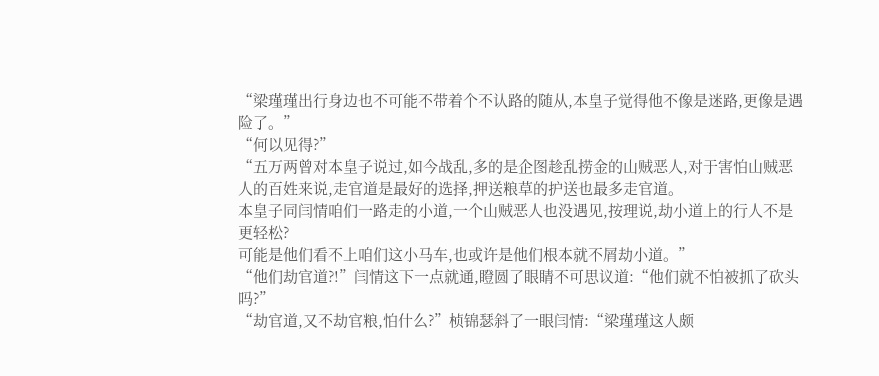“梁瑾瑾出行身边也不可能不带着个不认路的随从,本皇子觉得他不像是迷路,更像是遇险了。”
“何以见得?”
“五万两曾对本皇子说过,如今战乱,多的是企图趁乱捞金的山贼恶人,对于害怕山贼恶人的百姓来说,走官道是最好的选择,押送粮草的护送也最多走官道。
本皇子同闫情咱们一路走的小道,一个山贼恶人也没遇见,按理说,劫小道上的行人不是更轻松?
可能是他们看不上咱们这小马车,也或许是他们根本就不屑劫小道。”
“他们劫官道?!”闫情这下一点就通,瞪圆了眼睛不可思议道:“他们就不怕被抓了砍头吗?”
“劫官道,又不劫官粮,怕什么?”桢锦瑟斜了一眼闫情:“梁瑾瑾这人颇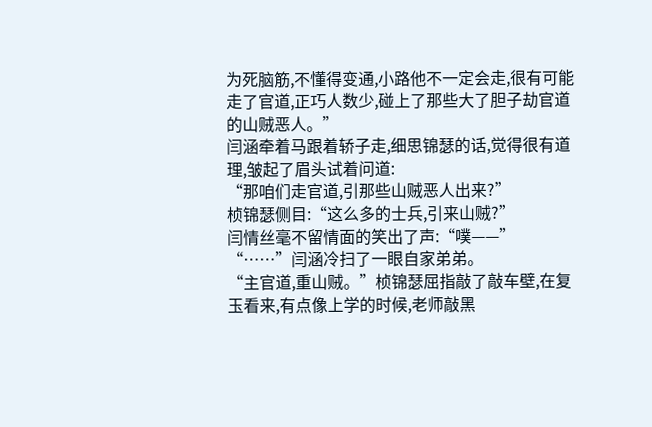为死脑筋,不懂得变通,小路他不一定会走,很有可能走了官道,正巧人数少,碰上了那些大了胆子劫官道的山贼恶人。”
闫涵牵着马跟着轿子走,细思锦瑟的话,觉得很有道理,皱起了眉头试着问道:
“那咱们走官道,引那些山贼恶人出来?”
桢锦瑟侧目:“这么多的士兵,引来山贼?”
闫情丝毫不留情面的笑出了声:“噗——”
“……”闫涵冷扫了一眼自家弟弟。
“主官道,重山贼。”桢锦瑟屈指敲了敲车壁,在复玉看来,有点像上学的时候,老师敲黑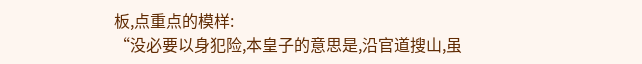板,点重点的模样:
“没必要以身犯险,本皇子的意思是,沿官道搜山,虽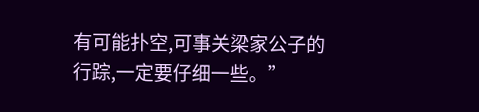有可能扑空,可事关梁家公子的行踪,一定要仔细一些。”